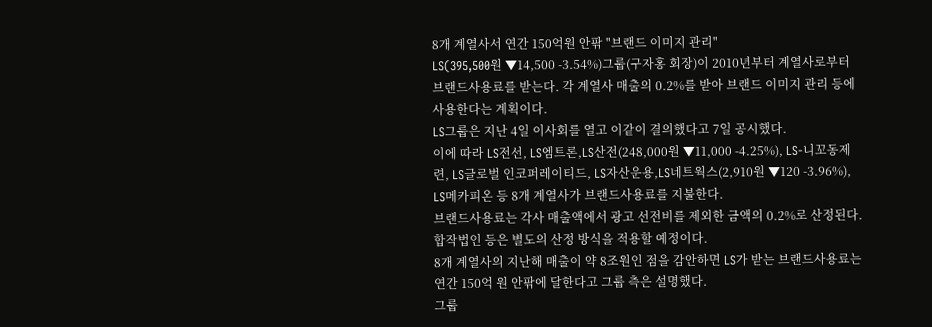8개 계열사서 연간 150억원 안팎 "브랜드 이미지 관리"
LS(395,500원 ▼14,500 -3.54%)그룹(구자홍 회장)이 2010년부터 계열사로부터 브랜드사용료를 받는다. 각 계열사 매출의 0.2%를 받아 브랜드 이미지 관리 등에 사용한다는 계획이다.
LS그룹은 지난 4일 이사회를 열고 이같이 결의했다고 7일 공시했다.
이에 따라 LS전선, LS엠트론,LS산전(248,000원 ▼11,000 -4.25%), LS-니꼬동제련, LS글로벌 인코퍼레이티드, LS자산운용,LS네트웍스(2,910원 ▼120 -3.96%), LS메카피온 등 8개 계열사가 브랜드사용료를 지불한다.
브랜드사용료는 각사 매출액에서 광고 선전비를 제외한 금액의 0.2%로 산정된다. 합작법인 등은 별도의 산정 방식을 적용할 예정이다.
8개 계열사의 지난해 매출이 약 8조원인 점을 감안하면 LS가 받는 브랜드사용료는 연간 150억 원 안팎에 달한다고 그룹 측은 설명했다.
그룹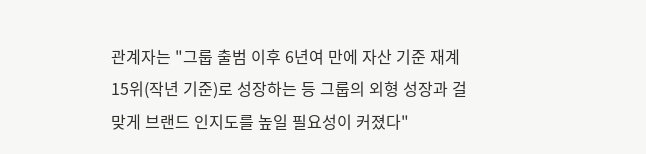관계자는 "그룹 출범 이후 6년여 만에 자산 기준 재계 15위(작년 기준)로 성장하는 등 그룹의 외형 성장과 걸맞게 브랜드 인지도를 높일 필요성이 커졌다"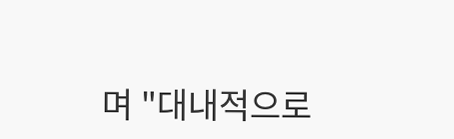며 "대내적으로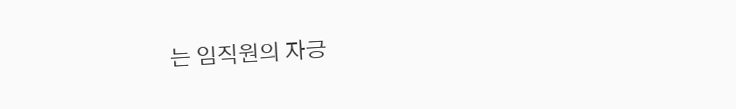는 임직원의 자긍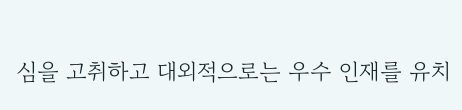심을 고취하고 대외적으로는 우수 인재를 유치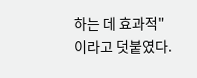하는 데 효과적"이라고 덧붙였다.